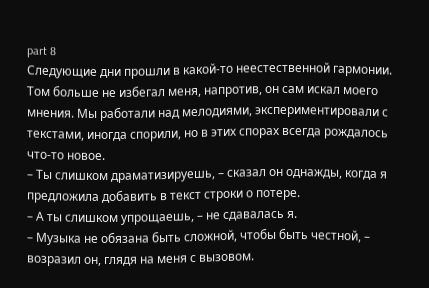part 8
Следующие дни прошли в какой-то неестественной гармонии. Том больше не избегал меня, напротив, он сам искал моего мнения. Мы работали над мелодиями, экспериментировали с текстами, иногда спорили, но в этих спорах всегда рождалось что-то новое.
– Ты слишком драматизируешь, – сказал он однажды, когда я предложила добавить в текст строки о потере.
– А ты слишком упрощаешь, – не сдавалась я.
– Музыка не обязана быть сложной, чтобы быть честной, – возразил он, глядя на меня с вызовом.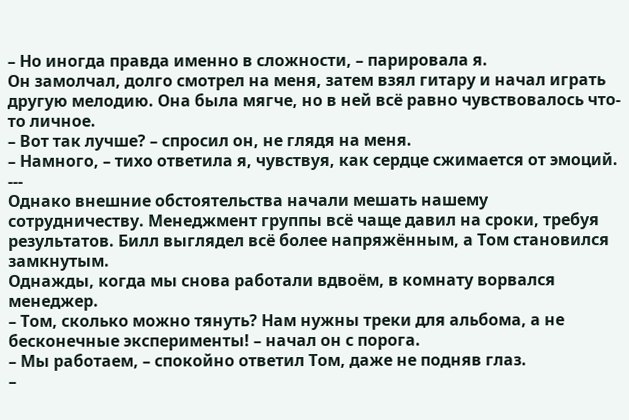– Но иногда правда именно в сложности, – парировала я.
Он замолчал, долго смотрел на меня, затем взял гитару и начал играть другую мелодию. Она была мягче, но в ней всё равно чувствовалось что-то личное.
– Вот так лучше? – спросил он, не глядя на меня.
– Намного, – тихо ответила я, чувствуя, как сердце сжимается от эмоций.
---
Однако внешние обстоятельства начали мешать нашему сотрудничеству. Менеджмент группы всё чаще давил на сроки, требуя результатов. Билл выглядел всё более напряжённым, а Том становился замкнутым.
Однажды, когда мы снова работали вдвоём, в комнату ворвался менеджер.
– Том, сколько можно тянуть? Нам нужны треки для альбома, а не бесконечные эксперименты! – начал он с порога.
– Мы работаем, – спокойно ответил Том, даже не подняв глаз.
–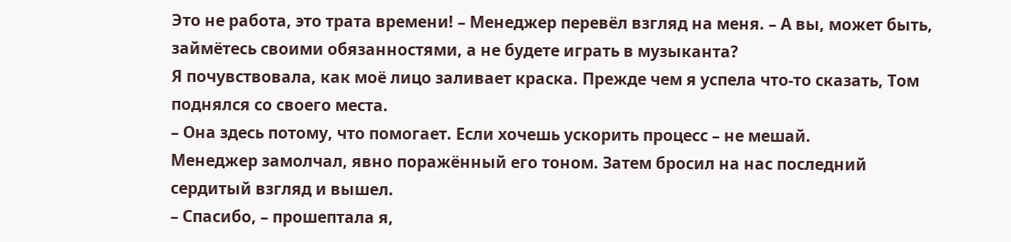Это не работа, это трата времени! – Менеджер перевёл взгляд на меня. – А вы, может быть, займётесь своими обязанностями, а не будете играть в музыканта?
Я почувствовала, как моё лицо заливает краска. Прежде чем я успела что-то сказать, Том поднялся со своего места.
– Она здесь потому, что помогает. Если хочешь ускорить процесс – не мешай.
Менеджер замолчал, явно поражённый его тоном. Затем бросил на нас последний сердитый взгляд и вышел.
– Спасибо, – прошептала я,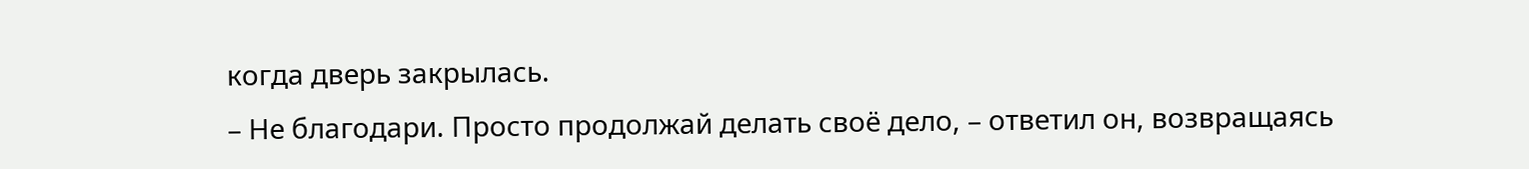когда дверь закрылась.
– Не благодари. Просто продолжай делать своё дело, – ответил он, возвращаясь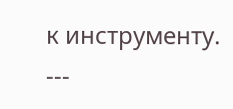к инструменту.
---